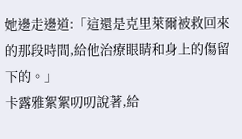她邊走邊道:「這還是克里萊爾被救回來的那段時間,給他治療眼睛和身上的傷留下的。」
卡露雅絮絮叨叨說著,給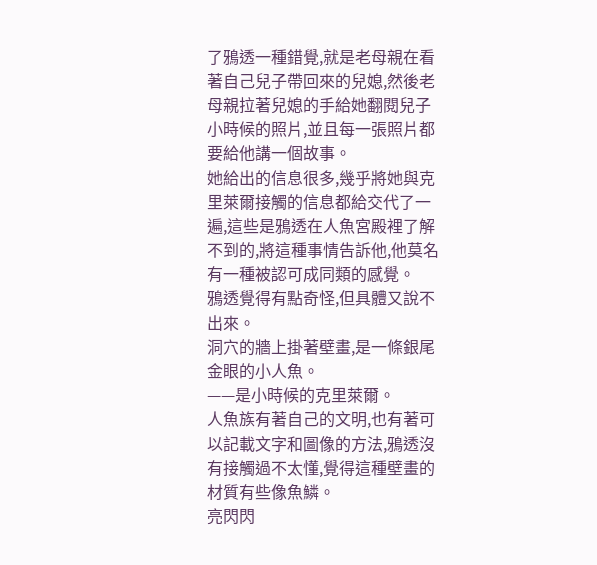了鴉透一種錯覺,就是老母親在看著自己兒子帶回來的兒媳,然後老母親拉著兒媳的手給她翻閱兒子小時候的照片,並且每一張照片都要給他講一個故事。
她給出的信息很多,幾乎將她與克里萊爾接觸的信息都給交代了一遍,這些是鴉透在人魚宮殿裡了解不到的,將這種事情告訴他,他莫名有一種被認可成同類的感覺。
鴉透覺得有點奇怪,但具體又說不出來。
洞穴的牆上掛著壁畫,是一條銀尾金眼的小人魚。
——是小時候的克里萊爾。
人魚族有著自己的文明,也有著可以記載文字和圖像的方法,鴉透沒有接觸過不太懂,覺得這種壁畫的材質有些像魚鱗。
亮閃閃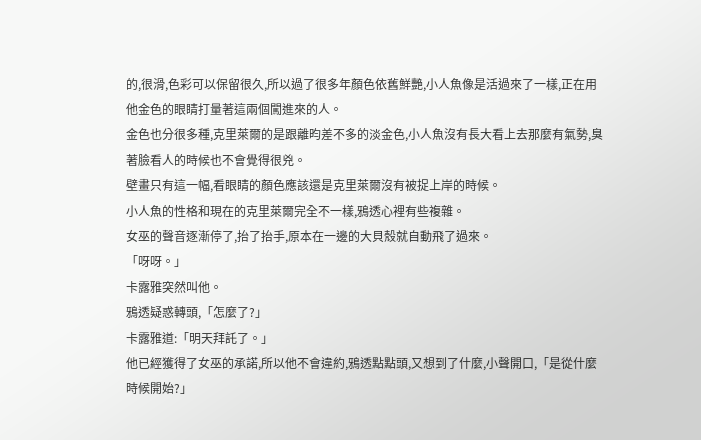的,很滑,色彩可以保留很久,所以過了很多年顏色依舊鮮艷,小人魚像是活過來了一樣,正在用他金色的眼睛打量著這兩個闖進來的人。
金色也分很多種,克里萊爾的是跟離昀差不多的淡金色,小人魚沒有長大看上去那麼有氣勢,臭著臉看人的時候也不會覺得很兇。
壁畫只有這一幅,看眼睛的顏色應該還是克里萊爾沒有被捉上岸的時候。
小人魚的性格和現在的克里萊爾完全不一樣,鴉透心裡有些複雜。
女巫的聲音逐漸停了,抬了抬手,原本在一邊的大貝殼就自動飛了過來。
「呀呀。」
卡露雅突然叫他。
鴉透疑惑轉頭,「怎麼了?」
卡露雅道:「明天拜託了。」
他已經獲得了女巫的承諾,所以他不會違約,鴉透點點頭,又想到了什麼,小聲開口,「是從什麼時候開始?」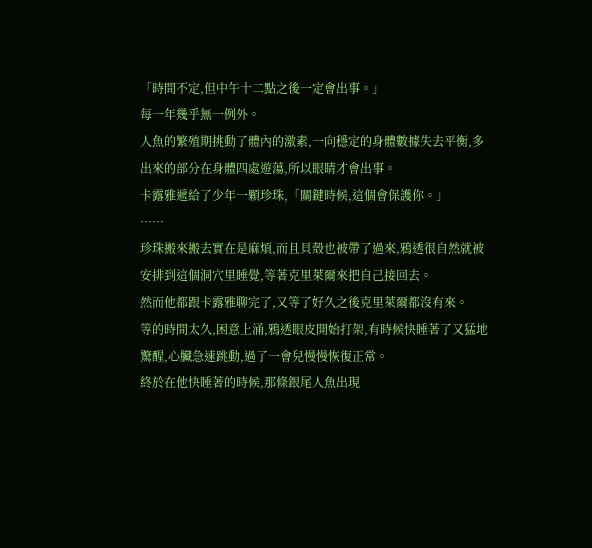「時間不定,但中午十二點之後一定會出事。」
每一年幾乎無一例外。
人魚的繁殖期挑動了體內的激素,一向穩定的身體數據失去平衡,多出來的部分在身體四處遊蕩,所以眼睛才會出事。
卡露雅遞給了少年一顆珍珠,「關鍵時候,這個會保護你。」
……
珍珠搬來搬去實在是麻煩,而且貝殼也被帶了過來,鴉透很自然就被安排到這個洞穴里睡覺,等著克里萊爾來把自己接回去。
然而他都跟卡露雅聊完了,又等了好久之後克里萊爾都沒有來。
等的時間太久,困意上涌,鴉透眼皮開始打架,有時候快睡著了又猛地驚醒,心臟急速跳動,過了一會兒慢慢恢復正常。
終於在他快睡著的時候,那條銀尾人魚出現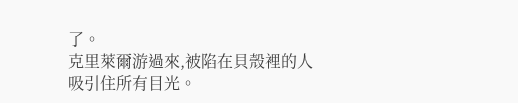了。
克里萊爾游過來,被陷在貝殼裡的人吸引住所有目光。